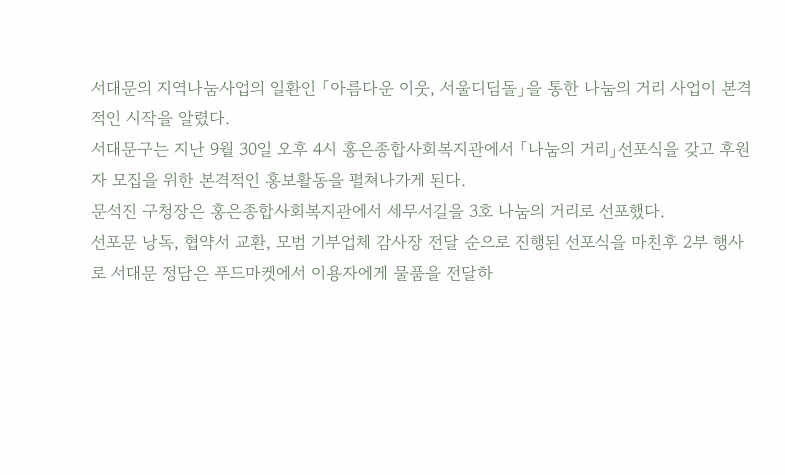서대문의 지역나눔사업의 일환인 「아름다운 이웃, 서울디딤돌」을 통한 나눔의 거리 사업이 본격적인 시작을 알렸다.
서대문구는 지난 9월 30일 오후 4시 홍은종합사회복지관에서 「나눔의 거리」선포식을 갖고 후원자 모집을 위한 본격적인 홍보활동을 펼쳐나가게 된다.
문석진 구청장은 홍은종합사회복지관에서 세무서길을 3호 나눔의 거리로 선포했다.
선포문 낭독, 협약서 교환, 모범 기부업체 감사장 전달 순으로 진행된 선포식을 마친후 2부 행사로 서대문 정담은 푸드마켓에서 이용자에게 물품을 전달하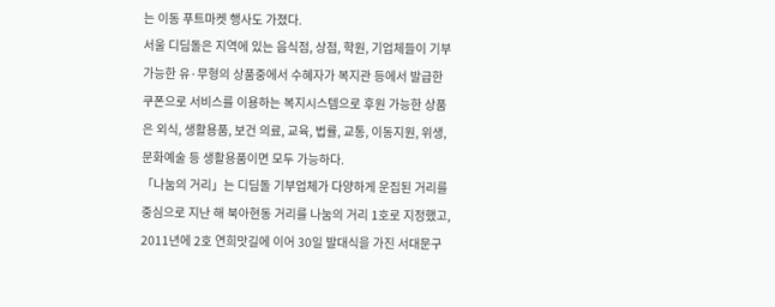는 이동 푸트마켓 행사도 가졌다.
서울 디딤돌은 지역에 있는 음식점, 상점, 학원, 기업체들이 기부 가능한 유·무형의 상품중에서 수혜자가 복지관 등에서 발급한 쿠폰으로 서비스를 이용하는 복지시스템으로 후원 가능한 상품은 외식, 생활용품, 보건 의료, 교육, 법률, 교통, 이동지원, 위생, 문화예술 등 생활용품이면 모두 가능하다.
「나눔의 거리」는 디딤돌 기부업체가 다양하게 운집된 거리를 중심으로 지난 해 북아현동 거리를 나눔의 거리 1호로 지정했고, 2011년에 2호 연희맛길에 이어 30일 발대식을 가진 서대문구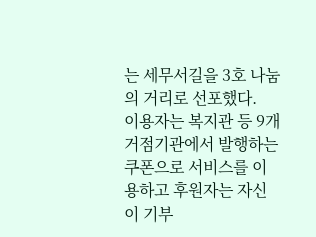는 세무서길을 3호 나눔의 거리로 선포했다.
이용자는 복지관 등 9개 거점기관에서 발행하는 쿠폰으로 서비스를 이용하고 후원자는 자신이 기부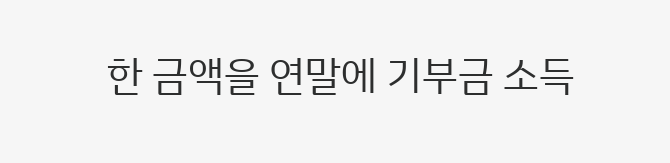한 금액을 연말에 기부금 소득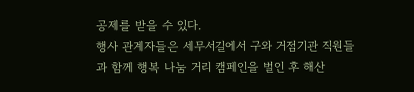공제를 받을 수 있다.
행사 관계자들은 세무서길에서 구와 거점기관 직원들과 함께 행복 나눔 거리 캠페인을 벌인 후 해산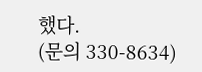했다.
(문의 330-8634)